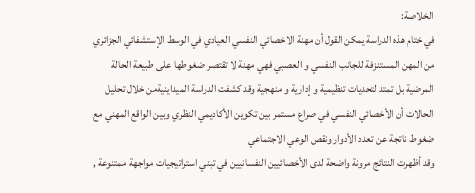الخلاصة:
في ختام هذه الدراسة يمكن القول أن مهنة الاخصائي النفسي العيادي في الوسط الإستشفائي الجزائري من المهن المستنزفة للجانب النفسي و العصبي فهي مهنة لا تقتصر ضغوطها على طبيعة الحالة المرضية بل تمتد لتحديات تنظيمية و إدارية و منهجية وقد كشفت الدراسة الميداينيةمن خلال تحليل الحالات أن الأخصائي النفسي في صراع مستمر بين تكوين الأكاديمي النظري وبين الواقع المهني مع ضغوط ناتجة عن تعدد الأدوار ونقص الوعي الاجتماعي
وقد أظهرت النتائج مرونة واضحة لدى الأخصائيين النفسانيين في تبني استراتيجيات مواجهة ممتنوعة ,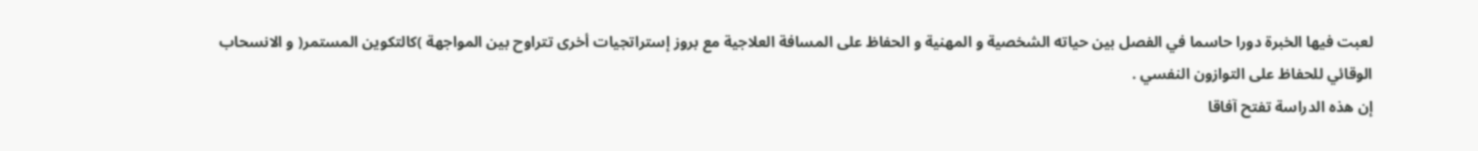لعبت فيها الخبرة دورا حاسما في الفصل بين حياته الشخصية و المهنية و الحفاظ على المسافة العلاجية مع بروز إستراتجيات أخرى تتراوح بين المواجهة )كالتكوين المستمر( و الانسحاب الوقائي للحفاظ على التوازون النفسي .
إن هذه الدراسة تفتح آفاقا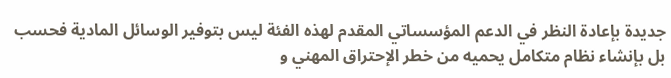جديدة بإعادة النظر في الدعم المؤسساتي المقدم لهذه الفئة ليس بتوفير الوسائل المادية فحسب بل بإنشاء نظام متكامل يحميه من خطر الإحتراق المهني و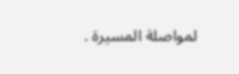لمواصلة المسيرة .